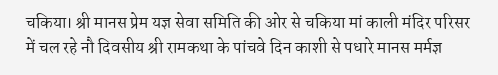चकिया। श्री मानस प्रेम यज्ञ सेवा समिति की ओर से चकिया मां काली मंदिर परिसर में चल रहे नौ दिवसीय श्री रामकथा के पांचवे दिन काशी से पधारे मानस मर्मज्ञ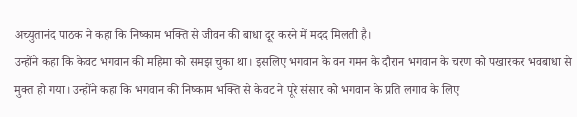अच्युतानंद पाठक ने कहा कि निष्काम भक्ति से जीवन की बाधा दूर करने में मदद मिलती है।
उन्होंने कहा कि केवट भगवान की महिमा को समझ चुका था। इसलिए भगवान के वन गमन के दौरान भगवान के चरण को पखारकर भवबाधा से मुक्त हो गया। उन्होंने कहा कि भगवान की निष्काम भक्ति से केवट ने पूरे संसार को भगवान के प्रति लगाव के लिए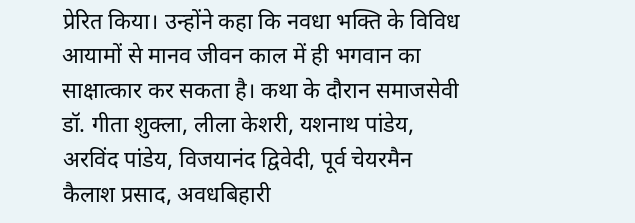प्रेरित किया। उन्होंने कहा कि नवधा भक्ति के विविध आयामों से मानव जीवन काल में ही भगवान का साक्षात्कार कर सकता है। कथा के दौरान समाजसेवी डॉ. गीता शुक्ला, लीला केशरी, यशनाथ पांडेय, अरविंद पांडेय, विजयानंद द्विवेदी, पूर्व चेयरमैन कैलाश प्रसाद, अवधबिहारी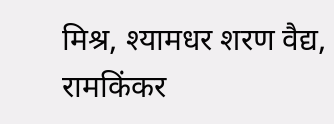मिश्र, श्यामधर शरण वैद्य, रामकिंकर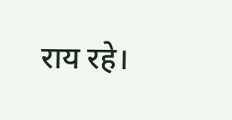राय रहे।